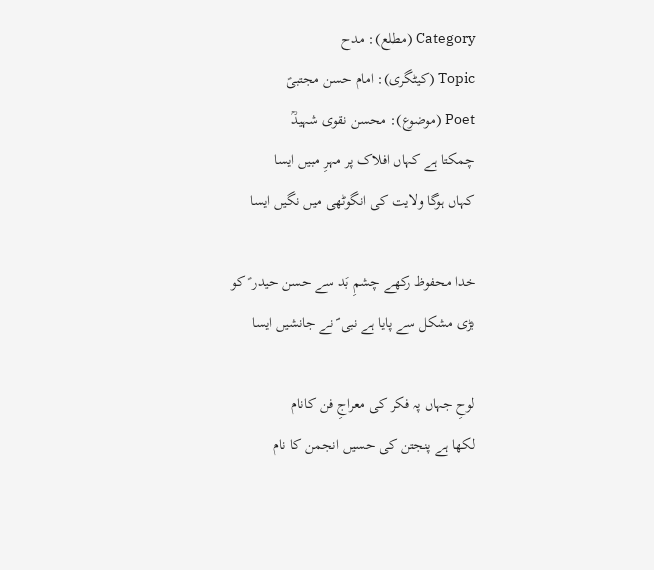Category (مطلع): مدح
Topic (کیٹگری): امام حسن مجتبیؑ
Poet (موضوع): محسن نقوی شہیدؒ
چمکتا ہے کہاں افلاک پر مہرِ مبیں ایسا
کہاں ہوگا ولایت کی انگوٹھی میں‌ نگیں ایسا

خدا محفوظ رکھے چشمِ بَد سے حسن حیدر ؑ کو
بڑی مشکل سے پایا ہے نبی ؐ نے جانشیں ایسا

لوحِ جہاں پہ فکر کی معراجِ فن کانام
لکھا ہے پنجتن کی حسیں انجمن کا نام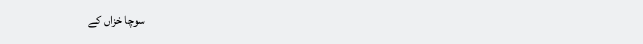سوچا خزاں کے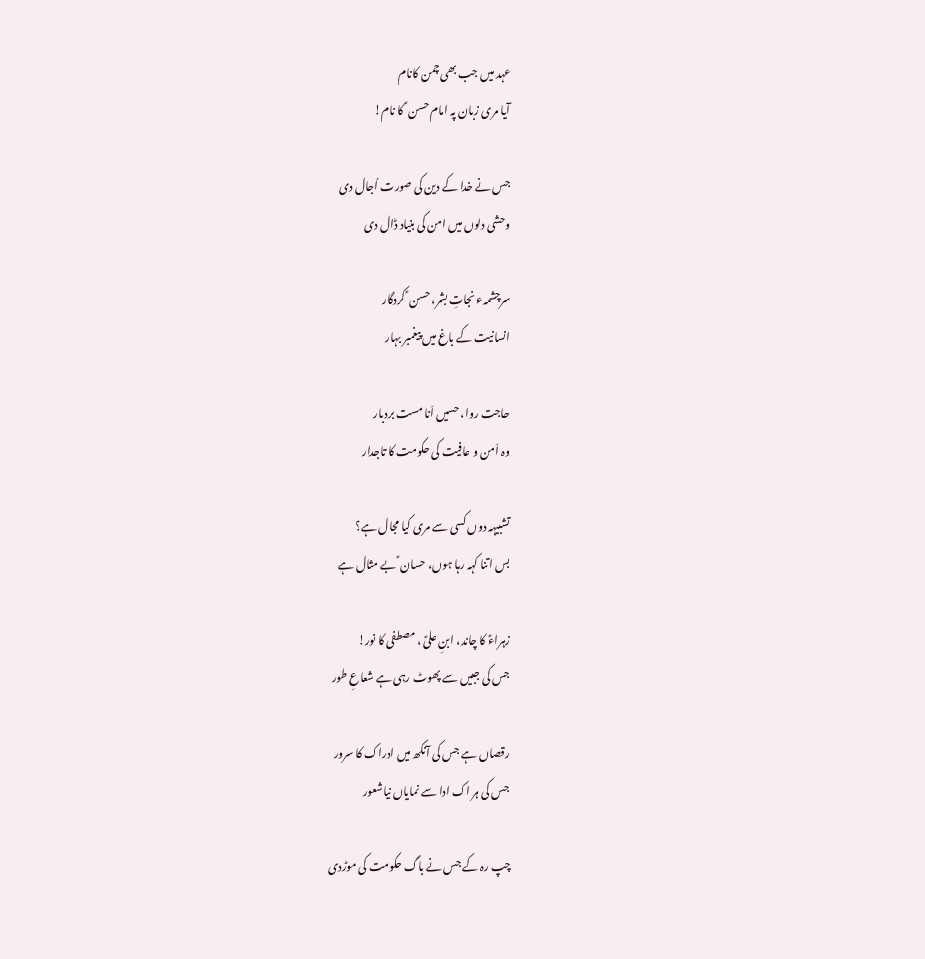عہد میں جب بھی چمن کانام
آیا مری زبان پہ امام حسن ؑ کا نام!

جس نے خدا کے دین کی صورت اُجال دی
وحشی دلوں میں امن کی بنیاد ڈال دی

سرچشمہء نجاتِ بشر، حسن ؑ کردگار
انسانیت کے باغ میں پیغمبر بہار

حاجت روا، حسیں اَنا مست بردبار
وہ اَمن و عافیت کی حکومت کا تاجدار

تشبیہہ دوں کسی سے مری کیا مجال ہے؟
بس اتنا کہہ رہا ہوں، حسان ؑ بے مثال ہے

زہراءؑ کا چاند، ابنِ علیؑ ، مصطفی کا نور!
جس کی جبیں سے پھوٹ رہی ہے شعاعِ طور

رقصاں ہے جس کی آنکھ میں ادراک کا سرور
جس کی ہر اک ادا سے نمایاں نیاشعور

چپ رہ کے جس نے باگ حکومت کی موڑدی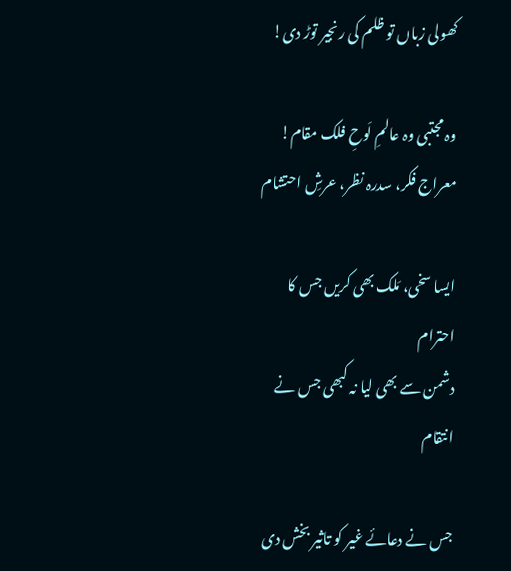کھولی زباں تو ظلم کی رنجیر توڑ دی!

وہ مجتبی وہ عالمِ لَوحِ فلک مقام!
معراج فکر، سدرہ نظر، عرشِ احتشام

ایسا سخی، مَلک بھی کریں جس کا احترام
دشمن سے بھی لیا نہ کبھی جس نے انتقام

جس نے دعائے غیر کو تاثیر بخش دی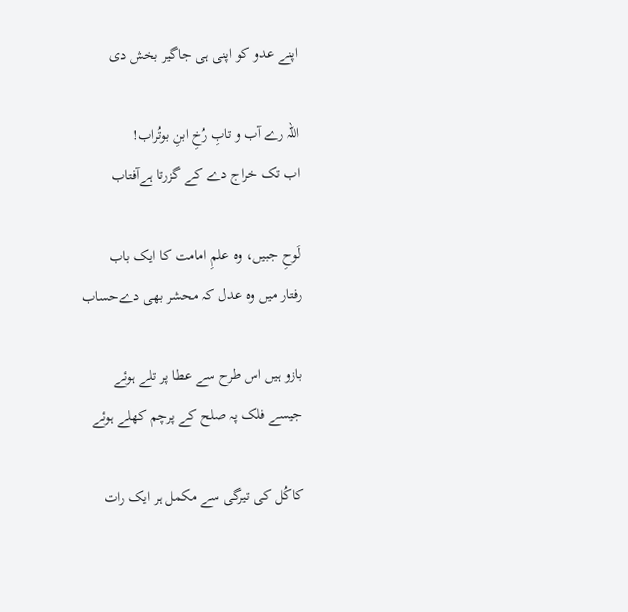اپنے عدو کو اپنی ہی جاگیر بخش دی

اللہ رے آب و تابِ رُخِ ابنِ بوتُراب!
اب تک خراج دے کے گزرتا ہےآفتاب

لَوحِ جبیں، وہ علمِ امامت کا ایک باب
رفتار میں وہ عدل کہ محشر بھی دےحساب

بازو ہیں اس طرح سے عطا پر تلے ہوئے
جیسے فلک پہ صلح کے پرچم کھلے ہوئے

کاکُل کی تیرگی سے مکمل ہر ایک رات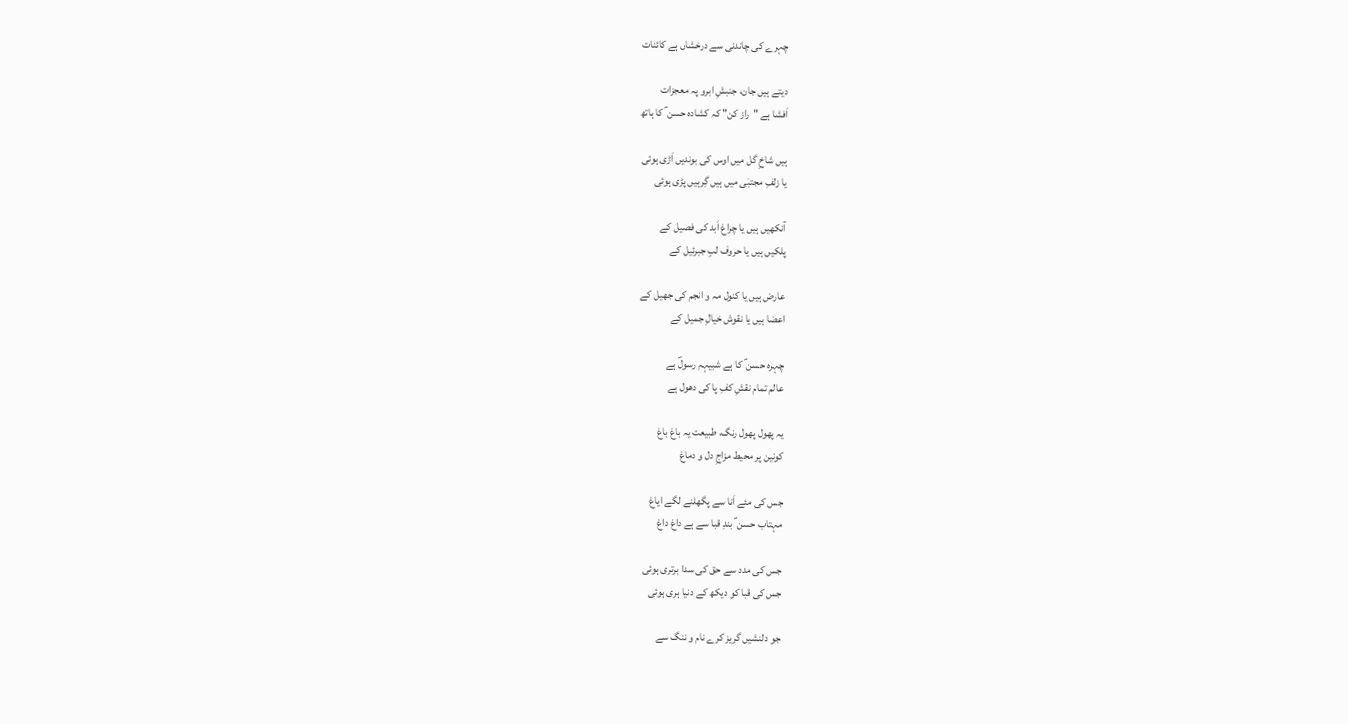چہرے کی چاندنی سے درخشاں ہے کائنات

دیتے ہیں جان، جنبشِ ابرو پہ معجزات
اَفشا ہے "راز کن" کہ کشادہ حسن ؑ کا ہاتھ

ہیں شاخِ گل میں اوس کی بوندیں اَڑی ہوئی
یا زلفِ مجتبٰی میں ہیں گِرہیں پڑی ہوئی

آنکھیں ہیں یا چراغ اَبد کی فصیل کے
پلکیں ہیں یا حروف لبِ جبرئیل کے

عارض ہیں یا کنول مہ و انجم کی جھیل کے
اعضا ہیں یا نقوش خیالِ جمیل کے

چہرہ حسن ؑ کا ہے شبیہہِ رسولؐ ہے
عالم تمام نقشِ کفِ پا کی دھول ہے

یہ پھول پھول رنگ، طبیعت یہ باغ باغ
کونین پر محیط مزاجِ دل و دماغ

جس کی مئے اَنا سے پگھلنے لگے ایاغ
مہتاب حسن ؑ بندِ قبا سے ہے داغ داغ

جس کی مدد سے حق کی سدا برتری ہوئی
جس کی قبا کو دیکھ کے دنیا ہری ہوئی

جو دلنشیں گریز کرے نام و ننگ سے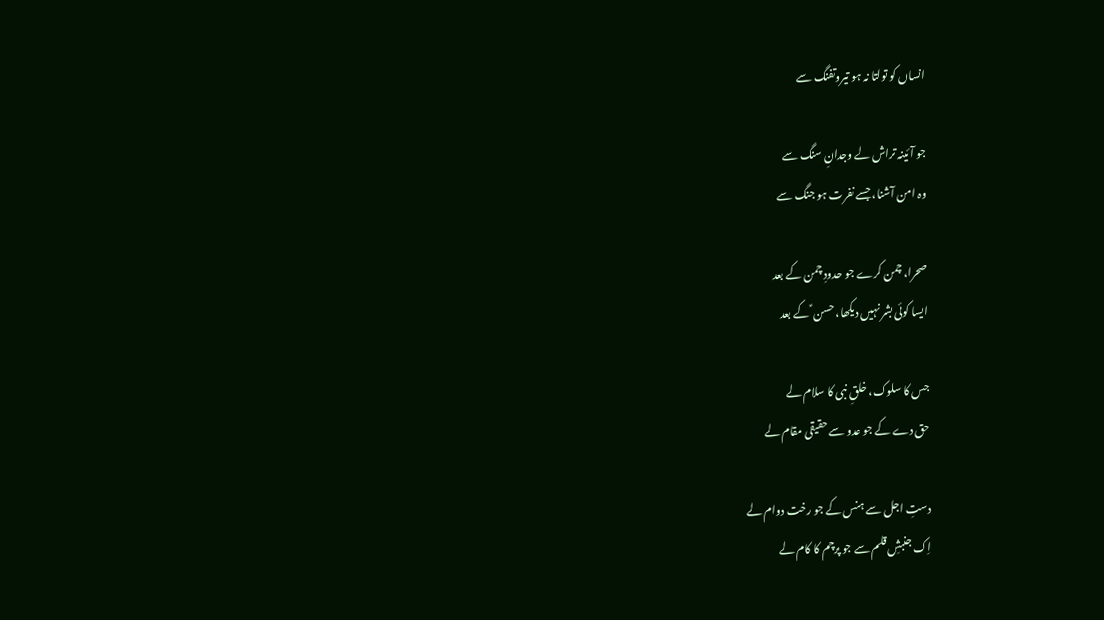انساں کو تولتا نہ ہو تیروتفنگ سے

جو آئینہ تراش لے وجدانِ سنگ سے
وہ امن آشنا، جسے نفرت ہو جنگ سے

صحرا، چمن کرے جو حدودِ چمن کے بعد
ایسا کوئی بشر نہیں دیکھا، حسن ؑ کے بعد

جس کا سلوک، خلقِ نبی کا سلام لے
حق دے کے جو عدو سے حقیقی مقام لے

دستِ اجل سے ہنس کے جو رخت دوام لے
اِک جنبشِ قلم سے جو پرچم کا کام لے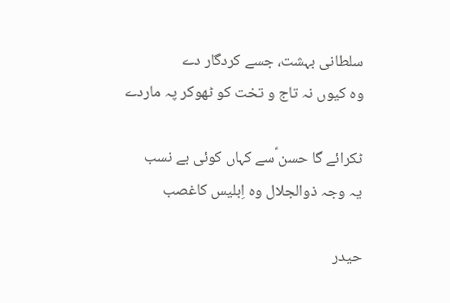سلطانی بہشت، جسے کردگار دے
وہ کیوں نہ تاج و تخت کو ٹھوکر پہ ماردے

ٹکرائے گا حسن ؑسے کہاں کوئی بے نسب
یہ وجہ ذوالجلال وہ اِبلیس کاغصب

حیدر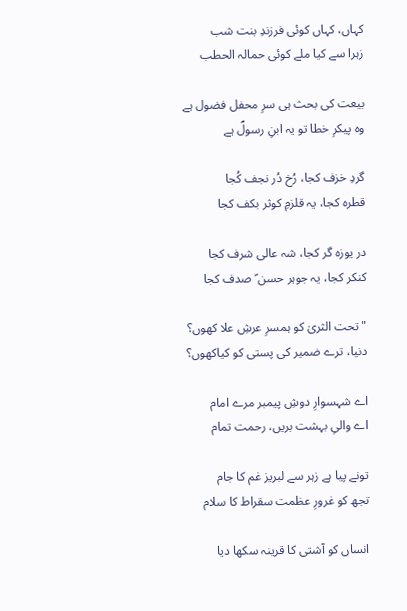کہاں، کہاں کوئی فرزندِ بنت شب
زہرا سے کیا ملے کوئی حمالہ الحطب

بیعت کی بحث ہی سرِ محفل فضول ہے
وہ پیکرِ خطا تو یہ ابنِ رسولؐ ہے

گردِ خزف کجا، رُخ دُر نجف کُجا
قطرہ کجا، یہ قلزمِ کوثر بکف کجا

در یوزہ گر کجا، شہ عالی شرف کجا
کنکر کجا، یہ جوہر حسن ؑ صدف کجا

"تحت الثریٰ کو ہمسرِ عرشِ علا کھوں؟
دنیا، ترے ضمیر کی پستی کو کیاکھوں؟

اے شہسوارِ دوشِ پیمبر مرے امام
اے والیِ بہشت بریں، رحمت تمام

تونے پیا ہے زہر سے لبریز غم کا جام
تجھ کو غرورِ عظمت سقراط کا سلام

انساں کو آشتی کا قرینہ سکھا دیا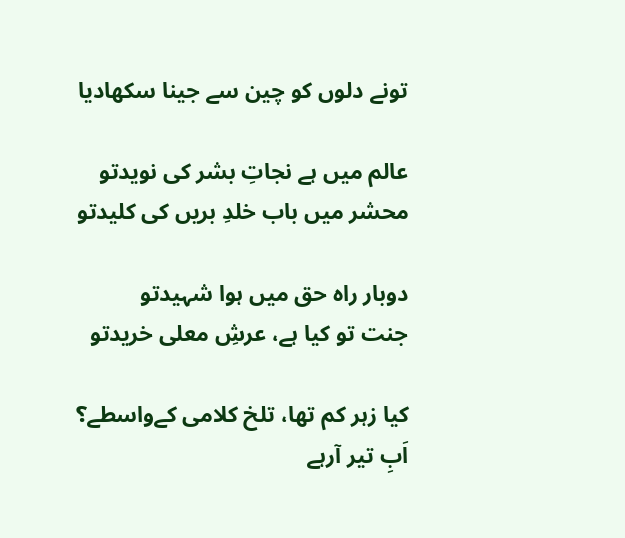تونے دلوں کو چین سے جینا سکھادیا

عالم میں ہے نجاتِ بشر کی نویدتو
محشر میں باب خلدِ بریں کی کلیدتو

دوبار راہ حق میں ہوا شہیدتو
جنت تو کیا ہے، عرشِ معلی خریدتو

کیا زہر کم تھا، تلخ کلامی کےواسطے؟
اَبِ تیر آرہے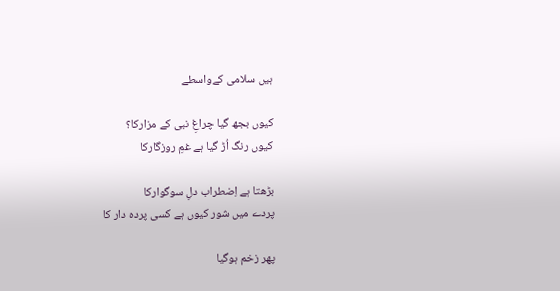ہیں سلامی کےواسطے

کیوں بجھ گیا چراغِ نبی کے مزارکا؟
کیوں رنگ اُڑ گیا ہے غمِ روزگارکا

بڑھتا ہے اِضطراب دلِ سوگوارکا
پردے میں شور کیوں‌ ہے کسی پردہ دار کا

پھر زخم ہوگیا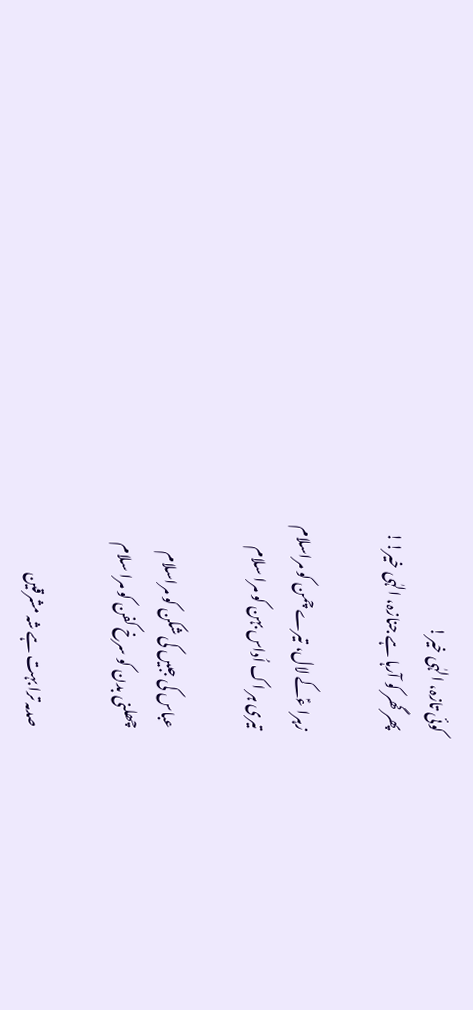کوئی تازہ، الہٰی خیر!
پھر گھر کو آرہا ہے جنازہ، الہٰی خیر!!

زہرا ءؑکے لال، تیرے چمن کو مراسلام
تیری ہر اک اُداس بہن کو مرا سلام

عباس کی جبیں کی شکن کو مراسلام
چھلنی بدن کو سرخ کفن کو مرا سلام

صدمہ ترا بہت ہے شہ مشرقین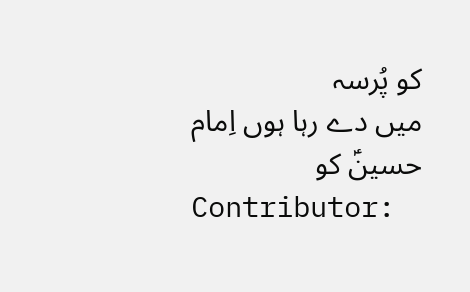کو پُرسہ
میں دے رہا ہوں اِمام حسینؑ کو
Contributor: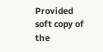Provided soft copy of the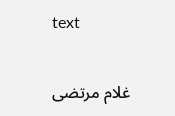text

غلام مرتضی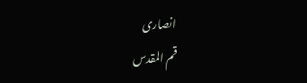انصاری
قم المقدس